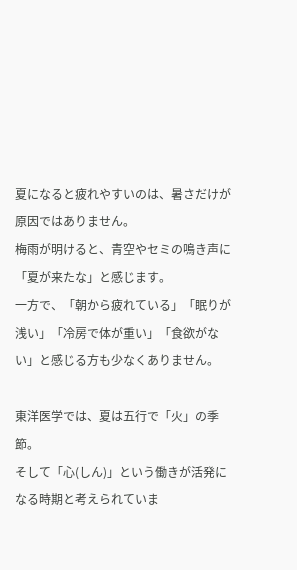夏になると疲れやすいのは、暑さだけが原因ではありません。
梅雨が明けると、青空やセミの鳴き声に「夏が来たな」と感じます。
一方で、「朝から疲れている」「眠りが浅い」「冷房で体が重い」「食欲がない」と感じる方も少なくありません。

東洋医学では、夏は五行で「火」の季節。
そして「心(しん)」という働きが活発になる時期と考えられていま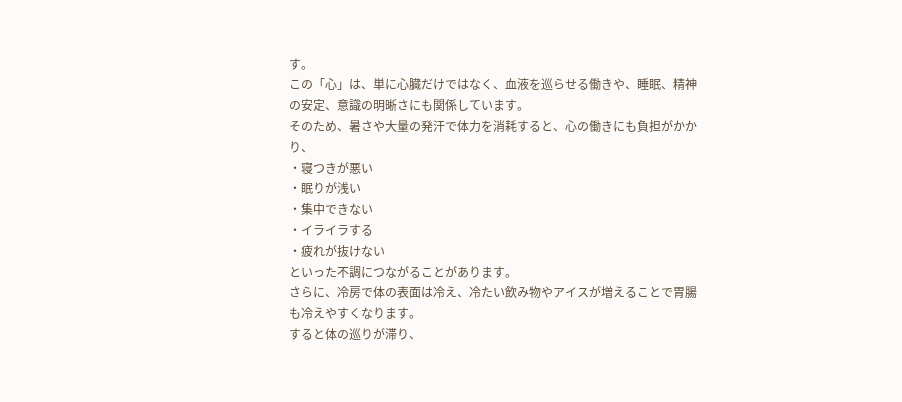す。
この「心」は、単に心臓だけではなく、血液を巡らせる働きや、睡眠、精神の安定、意識の明晰さにも関係しています。
そのため、暑さや大量の発汗で体力を消耗すると、心の働きにも負担がかかり、
・寝つきが悪い
・眠りが浅い
・集中できない
・イライラする
・疲れが抜けない
といった不調につながることがあります。
さらに、冷房で体の表面は冷え、冷たい飲み物やアイスが増えることで胃腸も冷えやすくなります。
すると体の巡りが滞り、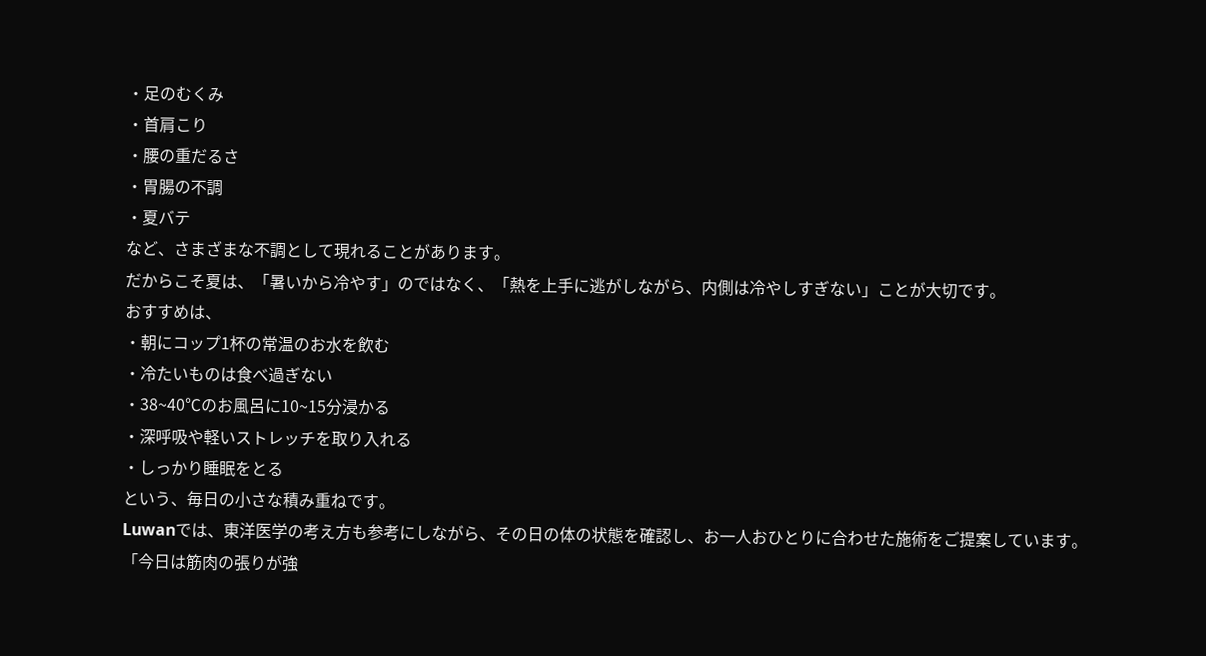・足のむくみ
・首肩こり
・腰の重だるさ
・胃腸の不調
・夏バテ
など、さまざまな不調として現れることがあります。
だからこそ夏は、「暑いから冷やす」のではなく、「熱を上手に逃がしながら、内側は冷やしすぎない」ことが大切です。
おすすめは、
・朝にコップ1杯の常温のお水を飲む
・冷たいものは食べ過ぎない
・38~40℃のお風呂に10~15分浸かる
・深呼吸や軽いストレッチを取り入れる
・しっかり睡眠をとる
という、毎日の小さな積み重ねです。
Luwanでは、東洋医学の考え方も参考にしながら、その日の体の状態を確認し、お一人おひとりに合わせた施術をご提案しています。
「今日は筋肉の張りが強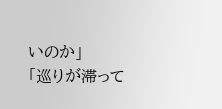いのか」
「巡りが滞って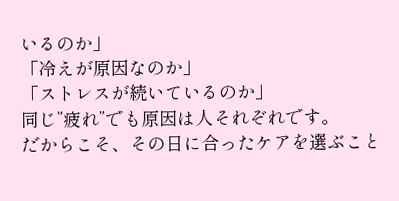いるのか」
「冷えが原因なのか」
「ストレスが続いているのか」
同じ”疲れ”でも原因は人それぞれです。
だからこそ、その日に合ったケアを選ぶこと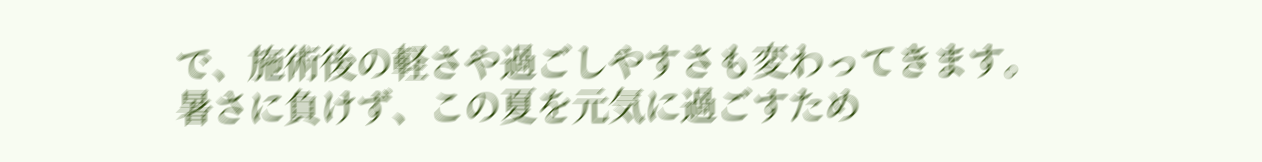で、施術後の軽さや過ごしやすさも変わってきます。
暑さに負けず、この夏を元気に過ごすため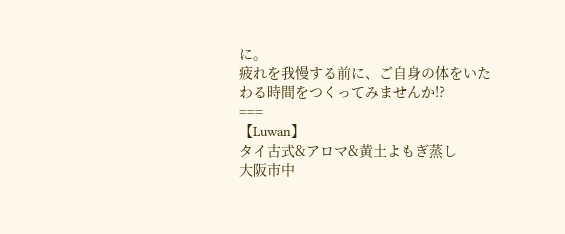に。
疲れを我慢する前に、ご自身の体をいたわる時間をつくってみませんか!?
===
【Luwan】
タイ古式&アロマ&黄土よもぎ蒸し
大阪市中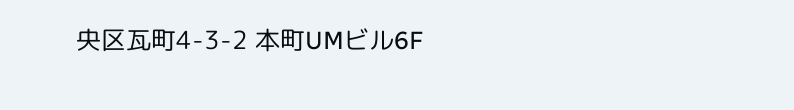央区瓦町4-3-2 本町UMビル6F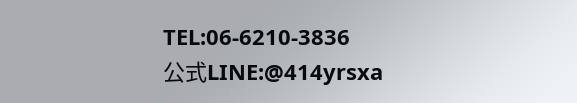TEL:06-6210-3836
公式LINE:@414yrsxa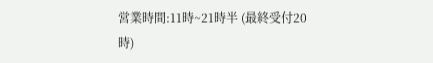営業時間:11時~21時半 (最終受付20時)